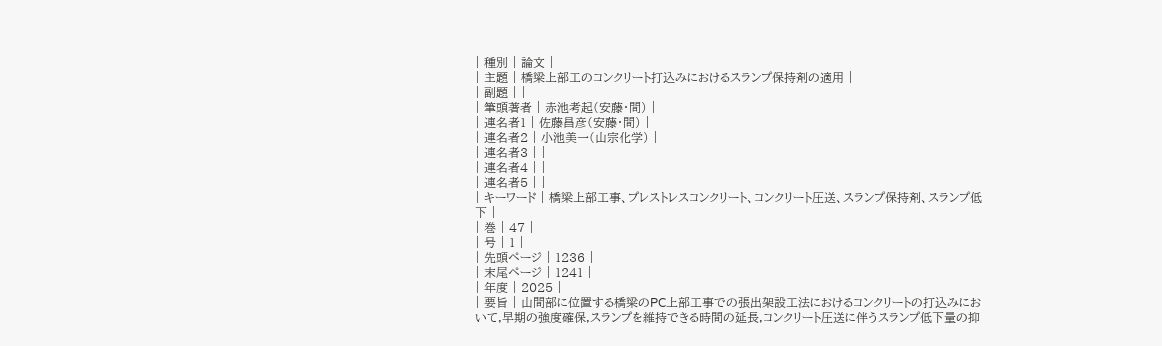| 種別 | 論文 |
| 主題 | 橋梁上部工のコンクリート打込みにおけるスランプ保持剤の適用 |
| 副題 | |
| 筆頭著者 | 赤池考起(安藤・間) |
| 連名者1 | 佐藤昌彦(安藤・間) |
| 連名者2 | 小池美一(山宗化学) |
| 連名者3 | |
| 連名者4 | |
| 連名者5 | |
| キーワード | 橋梁上部工事、プレストレスコンクリート、コンクリート圧送、スランプ保持剤、スランプ低下 |
| 巻 | 47 |
| 号 | 1 |
| 先頭ページ | 1236 |
| 末尾ページ | 1241 |
| 年度 | 2025 |
| 要旨 | 山間部に位置する橋梁のPC上部工事での張出架設工法におけるコンクリートの打込みにおいて,早期の強度確保,スランプを維持できる時間の延長,コンクリート圧送に伴うスランプ低下量の抑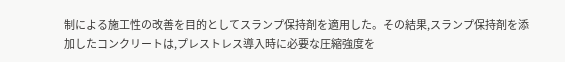制による施工性の改善を目的としてスランプ保持剤を適用した。その結果,スランプ保持剤を添加したコンクリートは,プレストレス導入時に必要な圧縮強度を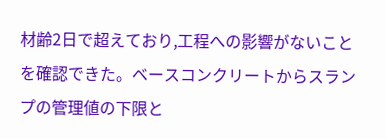材齢2日で超えており,工程への影響がないことを確認できた。ベースコンクリートからスランプの管理値の下限と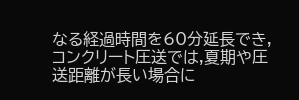なる経過時間を60分延長でき,コンクリート圧送では,夏期や圧送距離が長い場合に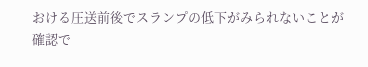おける圧送前後でスランプの低下がみられないことが確認で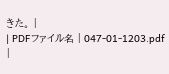きた。 |
| PDFファイル名 | 047-01-1203.pdf |